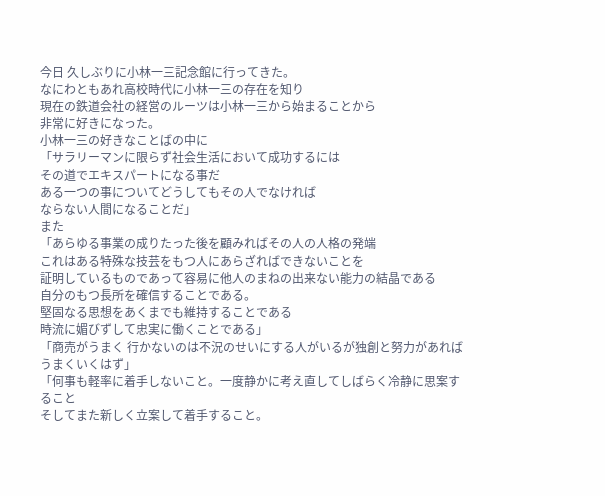今日 久しぶりに小林一三記念館に行ってきた。
なにわともあれ高校時代に小林一三の存在を知り
現在の鉄道会社の経営のルーツは小林一三から始まることから
非常に好きになった。
小林一三の好きなことばの中に
「サラリーマンに限らず社会生活において成功するには
その道でエキスパートになる事だ
ある一つの事についてどうしてもその人でなければ
ならない人間になることだ」
また
「あらゆる事業の成りたった後を顧みればその人の人格の発端
これはある特殊な技芸をもつ人にあらざればできないことを
証明しているものであって容易に他人のまねの出来ない能力の結晶である
自分のもつ長所を確信することである。
堅固なる思想をあくまでも維持することである
時流に媚びずして忠実に働くことである」
「商売がうまく 行かないのは不況のせいにする人がいるが独創と努力があれば
うまくいくはず」
「何事も軽率に着手しないこと。一度静かに考え直してしばらく冷静に思案すること
そしてまた新しく立案して着手すること。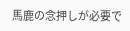馬鹿の念押しが必要で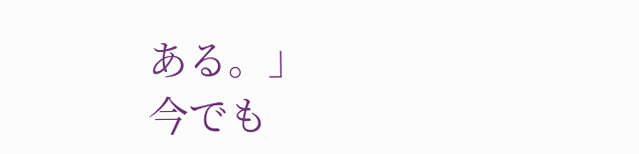ある。」
今でも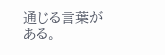通じる言葉がある。